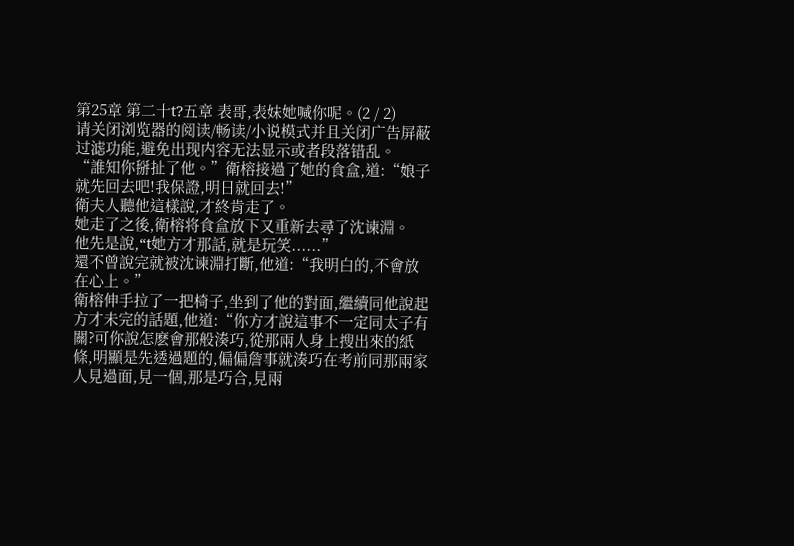第25章 第二十t?五章 表哥,表妹她喊你呢。(2 / 2)
请关闭浏览器的阅读/畅读/小说模式并且关闭广告屏蔽过滤功能,避免出现内容无法显示或者段落错乱。
“誰知你掰扯了他。”衛榕接過了她的食盒,道:“娘子就先回去吧!我保證,明日就回去!”
衛夫人聽他這樣說,才終肯走了。
她走了之後,衛榕将食盒放下又重新去尋了沈谏淵。
他先是說,“t她方才那話,就是玩笑......”
還不曾說完就被沈谏淵打斷,他道:“我明白的,不會放在心上。”
衛榕伸手拉了一把椅子,坐到了他的對面,繼續同他說起方才未完的話題,他道:“你方才說這事不一定同太子有關?可你說怎麽會那般湊巧,從那兩人身上搜出來的紙條,明顯是先透過題的,偏偏詹事就湊巧在考前同那兩家人見過面,見一個,那是巧合,見兩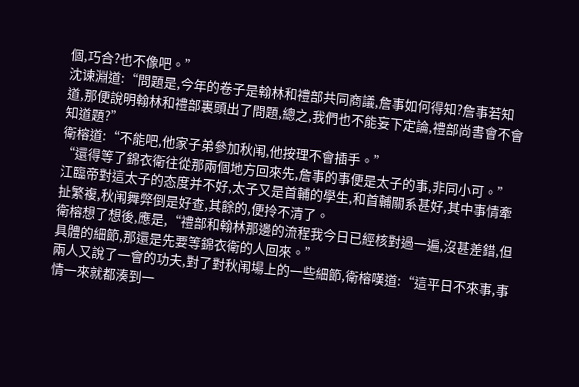個,巧合?也不像吧。”
沈谏淵道:“問題是,今年的卷子是翰林和禮部共同商議,詹事如何得知?詹事若知道,那便說明翰林和禮部裏頭出了問題,總之,我們也不能妄下定論,禮部尚書會不會知道題?”
衛榕道:“不能吧,他家子弟參加秋闱,他按理不會插手。”
“還得等了錦衣衛往從那兩個地方回來先,詹事的事便是太子的事,非同小可。”
江臨帝對這太子的态度并不好,太子又是首輔的學生,和首輔關系甚好,其中事情牽扯繁複,秋闱舞弊倒是好查,其餘的,便拎不清了。
衛榕想了想後,應是,“禮部和翰林那邊的流程我今日已經核對過一遍,沒甚差錯,但具體的細節,那還是先要等錦衣衛的人回來。”
兩人又說了一會的功夫,對了對秋闱場上的一些細節,衛榕嘆道:“這平日不來事,事情一來就都湊到一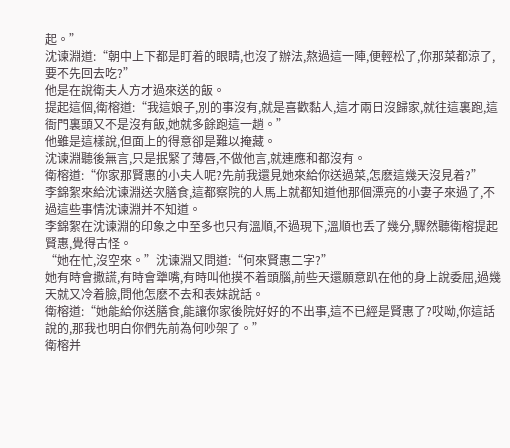起。”
沈谏淵道:“朝中上下都是盯着的眼睛,也沒了辦法,熬過這一陣,便輕松了,你那菜都涼了,要不先回去吃?”
他是在說衛夫人方才過來送的飯。
提起這個,衛榕道:“我這娘子,別的事沒有,就是喜歡黏人,這才兩日沒歸家,就往這裏跑,這衙門裏頭又不是沒有飯,她就多餘跑這一趟。”
他雖是這樣說,但面上的得意卻是難以掩藏。
沈谏淵聽後無言,只是抿緊了薄唇,不做他言,就連應和都沒有。
衛榕道:“你家那賢惠的小夫人呢?先前我還見她來給你送過菜,怎麽這幾天沒見着?”
李錦絮來給沈谏淵送次膳食,這都察院的人馬上就都知道他那個漂亮的小妻子來過了,不過這些事情沈谏淵并不知道。
李錦絮在沈谏淵的印象之中至多也只有溫順,不過現下,溫順也丢了幾分,驟然聽衛榕提起賢惠,覺得古怪。
“她在忙,沒空來。”沈谏淵又問道:“何來賢惠二字?”
她有時會撒謊,有時會犟嘴,有時叫他摸不着頭腦,前些天還願意趴在他的身上說委屈,過幾天就又冷着臉,問他怎麽不去和表妹說話。
衛榕道:“她能給你送膳食,能讓你家後院好好的不出事,這不已經是賢惠了?哎呦,你這話說的,那我也明白你們先前為何吵架了。”
衛榕并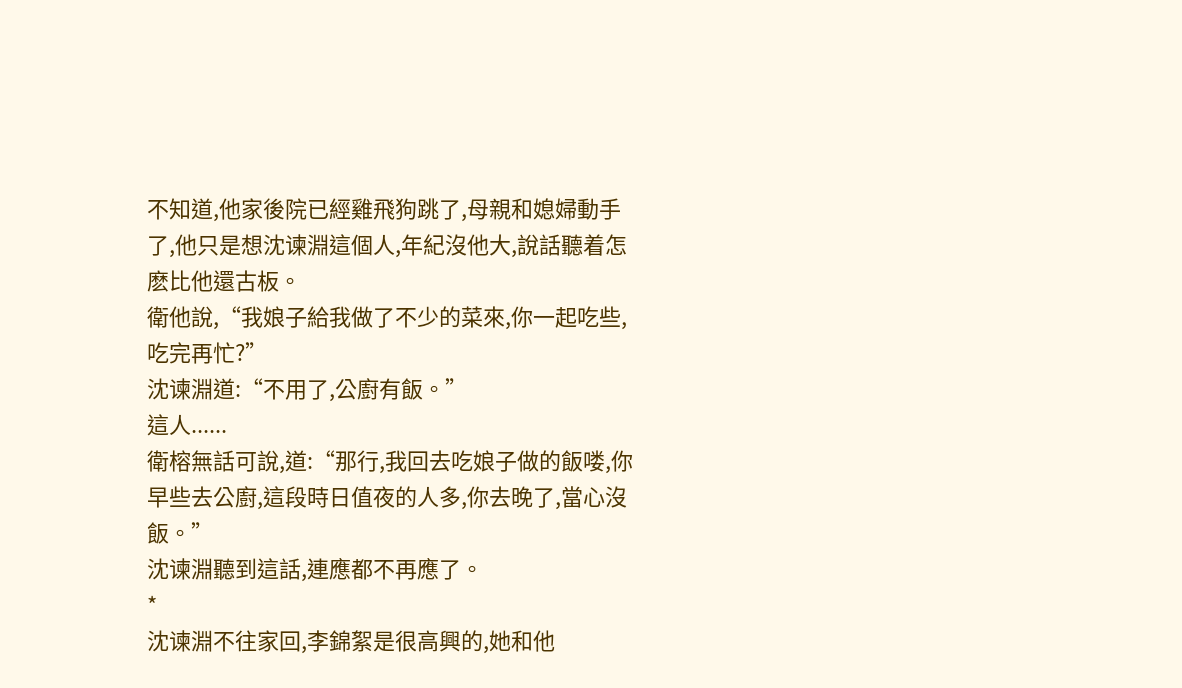不知道,他家後院已經雞飛狗跳了,母親和媳婦動手了,他只是想沈谏淵這個人,年紀沒他大,說話聽着怎麽比他還古板。
衛他說,“我娘子給我做了不少的菜來,你一起吃些,吃完再忙?”
沈谏淵道:“不用了,公廚有飯。”
這人......
衛榕無話可說,道:“那行,我回去吃娘子做的飯喽,你早些去公廚,這段時日值夜的人多,你去晚了,當心沒飯。”
沈谏淵聽到這話,連應都不再應了。
*
沈谏淵不往家回,李錦絮是很高興的,她和他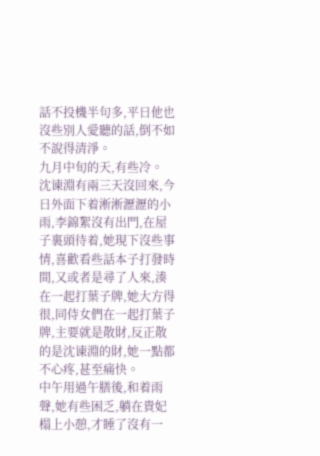話不投機半句多,平日他也沒些別人愛聽的話,倒不如不說得清淨。
九月中旬的天,有些冷。
沈谏淵有兩三天沒回來,今日外面下着淅淅瀝瀝的小雨,李錦絮沒有出門,在屋子裏頭待着,她現下沒些事情,喜歡看些話本子打發時間,又或者是尋了人來,湊在一起打葉子牌,她大方得很,同侍女們在一起打葉子牌,主要就是散財,反正散的是沈谏淵的財,她一點都不心疼,甚至痛快。
中午用過午膳後,和着雨聲,她有些困乏,躺在貴妃榻上小憩,才睡了沒有一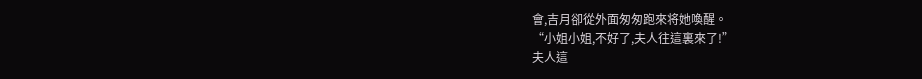會,吉月卻從外面匆匆跑來将她喚醒。
“小姐小姐,不好了,夫人往這裏來了!”
夫人這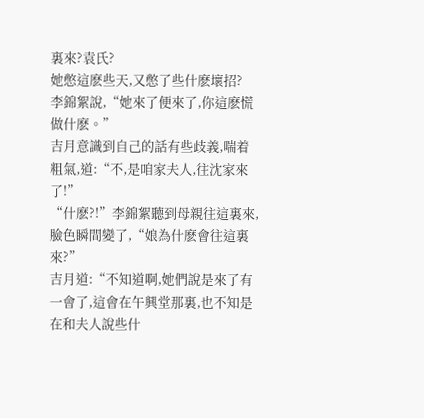裏來?袁氏?
她憋這麽些天,又憋了些什麽壞招?
李錦絮說,“她來了便來了,你這麽慌做什麽。”
吉月意識到自己的話有些歧義,喘着粗氣,道:“不,是咱家夫人,往沈家來了!”
“什麽?!”李錦絮聽到母親往這裏來,臉色瞬間變了,“娘為什麽會往這裏來?”
吉月道:“不知道啊,她們說是來了有一會了,這會在午興堂那裏,也不知是在和夫人說些什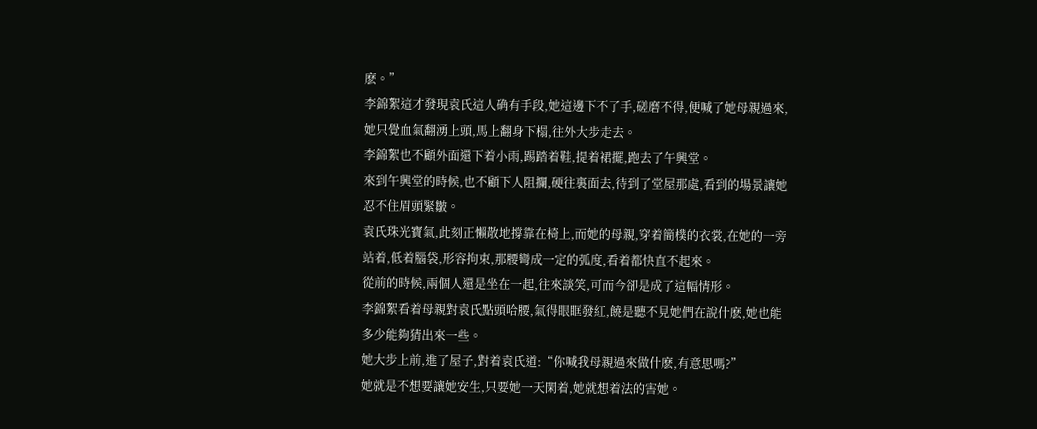麽。”
李錦絮這才發現袁氏這人确有手段,她這邊下不了手,磋磨不得,便喊了她母親過來,她只覺血氣翻湧上頭,馬上翻身下榻,往外大步走去。
李錦絮也不顧外面還下着小雨,踢踏着鞋,提着裙擺,跑去了午興堂。
來到午興堂的時候,也不顧下人阻攔,硬往裏面去,待到了堂屋那處,看到的場景讓她忍不住眉頭緊皺。
袁氏珠光寶氣,此刻正懶散地撐靠在椅上,而她的母親,穿着簡樸的衣裳,在她的一旁站着,低着腦袋,形容拘束,那腰彎成一定的弧度,看着都快直不起來。
從前的時候,兩個人還是坐在一起,往來談笑,可而今卻是成了這幅情形。
李錦絮看着母親對袁氏點頭哈腰,氣得眼眶發紅,饒是聽不見她們在說什麽,她也能多少能夠猜出來一些。
她大步上前,進了屋子,對着袁氏道:“你喊我母親過來做什麽,有意思嗎?”
她就是不想要讓她安生,只要她一天閑着,她就想着法的害她。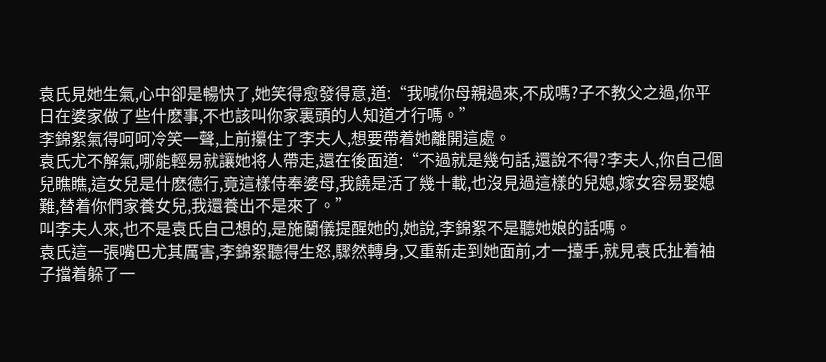袁氏見她生氣,心中卻是暢快了,她笑得愈發得意,道:“我喊你母親過來,不成嗎?子不教父之過,你平日在婆家做了些什麽事,不也該叫你家裏頭的人知道才行嗎。”
李錦絮氣得呵呵冷笑一聲,上前攥住了李夫人,想要帶着她離開這處。
袁氏尤不解氣,哪能輕易就讓她将人帶走,還在後面道:“不過就是幾句話,還說不得?李夫人,你自己個兒瞧瞧,這女兒是什麽德行,竟這樣侍奉婆母,我饒是活了幾十載,也沒見過這樣的兒媳,嫁女容易娶媳難,替着你們家養女兒,我還養出不是來了。”
叫李夫人來,也不是袁氏自己想的,是施蘭儀提醒她的,她說,李錦絮不是聽她娘的話嗎。
袁氏這一張嘴巴尤其厲害,李錦絮聽得生怒,驟然轉身,又重新走到她面前,才一擡手,就見袁氏扯着袖子擋着躲了一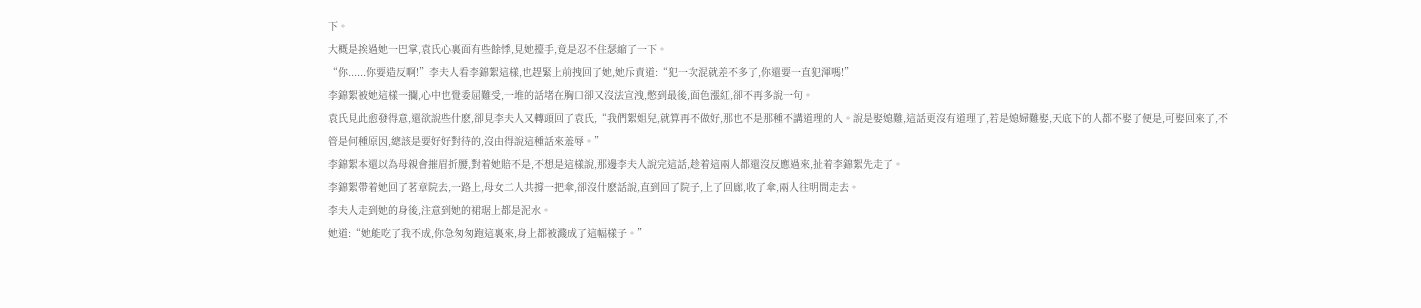下。
大概是挨過她一巴掌,袁氏心裏面有些餘悸,見她擡手,竟是忍不住瑟縮了一下。
“你......你要造反啊!”李夫人看李錦絮這樣,也趕緊上前拽回了她,她斥責道:“犯一次混就差不多了,你還要一直犯渾嗎!”
李錦絮被她這樣一攔,心中也覺委屈難受,一堆的話堵在胸口卻又沒法宣洩,憋到最後,面色漲紅,卻不再多說一句。
袁氏見此愈發得意,還欲說些什麽,卻見李夫人又轉頭回了袁氏,“我們絮姐兒,就算再不做好,那也不是那種不講道理的人。說是娶媳難,這話更沒有道理了,若是媳婦難娶,天底下的人都不娶了便是,可娶回來了,不管是何種原因,總該是要好好對待的,沒由得說這種話來羞辱。”
李錦絮本還以為母親會摧眉折腰,對着她賠不是,不想是這樣說,那邊李夫人說完這話,趁着這兩人都還沒反應過來,扯着李錦絮先走了。
李錦絮帶着她回了茗章院去,一路上,母女二人共撐一把傘,卻沒什麽話說,直到回了院子,上了回廊,收了傘,兩人往明間走去。
李夫人走到她的身後,注意到她的裙琚上都是泥水。
她道:“她能吃了我不成,你急匆匆跑這裏來,身上都被濺成了這幅樣子。”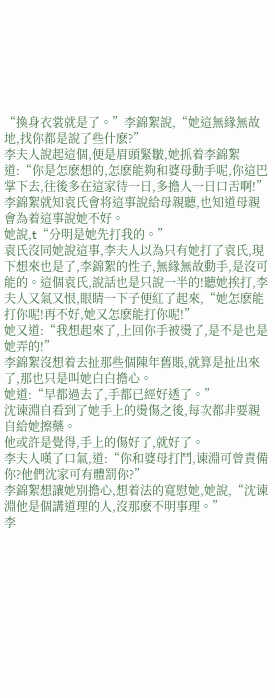“換身衣裳就是了。”李錦絮說,“她這無緣無故地,找你都是說了些什麽?”
李夫人說起這個,便是眉頭緊皺,她抓着李錦絮道:“你是怎麽想的,怎麽能夠和婆母動手呢,你這巴掌下去,往後多在這家待一日,多擔人一日口舌啊!”
李錦絮就知袁氏會将這事說給母親聽,也知道母親會為着這事說她不好。
她說,t“分明是她先打我的。”
袁氏沒同她說這事,李夫人以為只有她打了袁氏,現下想來也是了,李錦絮的性子,無緣無故動手,是沒可能的。這個袁氏,說話也是只說一半的!聽她挨打,李夫人又氣又恨,眼睛一下子便紅了起來,“她怎麽能打你呢!再不好,她又怎麽能打你呢!”
她又道:“我想起來了,上回你手被燙了,是不是也是她弄的!”
李錦絮沒想着去扯那些個陳年舊賬,就算是扯出來了,那也只是叫她白白擔心。
她道:“早都過去了,手都已經好透了。”
沈谏淵自看到了她手上的燙傷之後,每次都非要親自給她擦藥。
他或許是覺得,手上的傷好了,就好了。
李夫人嘆了口氣,道:“你和婆母打鬥,谏淵可曾責備你?他們沈家可有體罰你?”
李錦絮想讓她別擔心,想着法的寬慰她,她說,“沈谏淵他是個講道理的人,沒那麽不明事理。”
李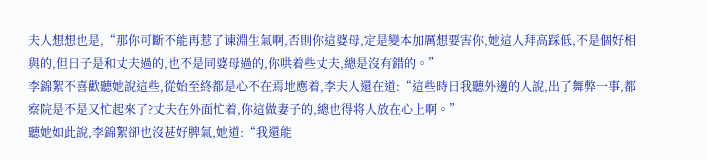夫人想想也是,“那你可斷不能再惹了谏淵生氣啊,否則你這婆母,定是變本加厲想要害你,她這人拜高踩低,不是個好相與的,但日子是和丈夫過的,也不是同婆母過的,你哄着些丈夫,總是沒有錯的。”
李錦絮不喜歡聽她說這些,從始至終都是心不在焉地應着,李夫人還在道:“這些時日我聽外邊的人說,出了舞弊一事,都察院是不是又忙起來了?丈夫在外面忙着,你這做妻子的,總也得将人放在心上啊。”
聽她如此說,李錦絮卻也沒甚好脾氣,她道:“我還能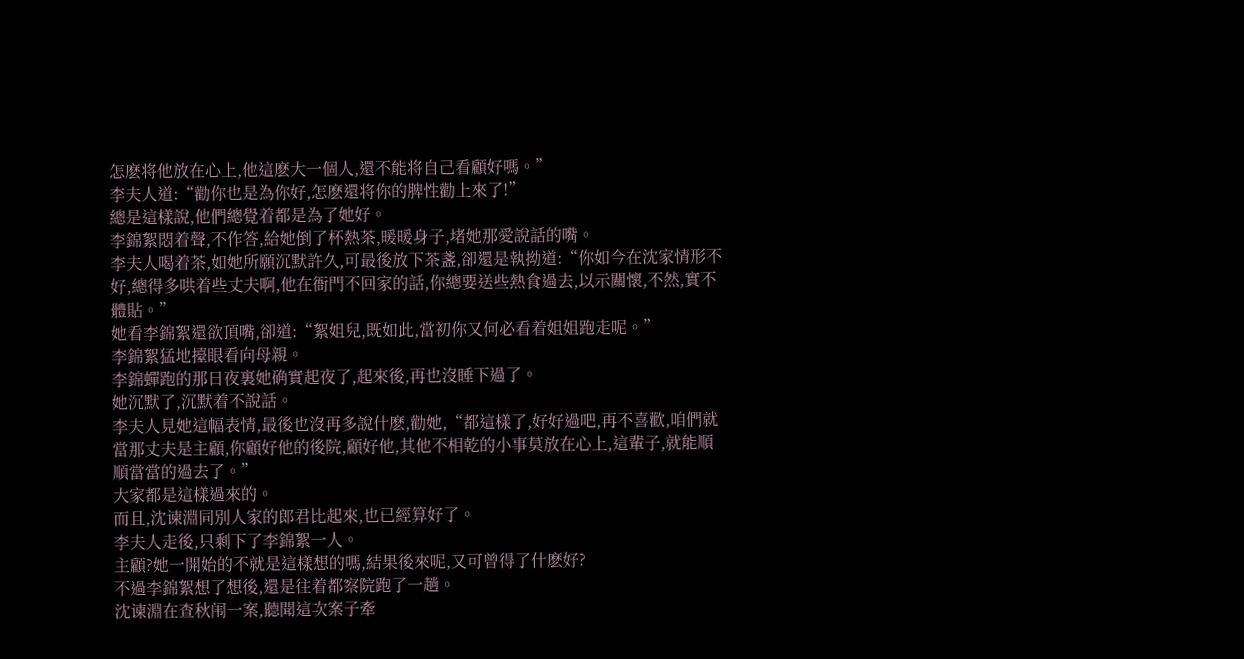怎麽将他放在心上,他這麽大一個人,還不能将自己看顧好嗎。”
李夫人道:“勸你也是為你好,怎麽還将你的脾性勸上來了!”
總是這樣說,他們總覺着都是為了她好。
李錦絮悶着聲,不作答,給她倒了杯熱茶,暖暖身子,堵她那愛說話的嘴。
李夫人喝着茶,如她所願沉默許久,可最後放下茶盞,卻還是執拗道:“你如今在沈家情形不好,總得多哄着些丈夫啊,他在衙門不回家的話,你總要送些熱食過去,以示關懷,不然,實不體貼。”
她看李錦絮還欲頂嘴,卻道:“絮姐兒,既如此,當初你又何必看着姐姐跑走呢。”
李錦絮猛地擡眼看向母親。
李錦蟬跑的那日夜裏她确實起夜了,起來後,再也沒睡下過了。
她沉默了,沉默着不說話。
李夫人見她這幅表情,最後也沒再多說什麽,勸她,“都這樣了,好好過吧,再不喜歡,咱們就當那丈夫是主顧,你顧好他的後院,顧好他,其他不相乾的小事莫放在心上,這輩子,就能順順當當的過去了。”
大家都是這樣過來的。
而且,沈谏淵同別人家的郎君比起來,也已經算好了。
李夫人走後,只剩下了李錦絮一人。
主顧?她一開始的不就是這樣想的嗎,結果後來呢,又可曾得了什麽好?
不過李錦絮想了想後,還是往着都察院跑了一趟。
沈谏淵在查秋闱一案,聽聞這次案子牽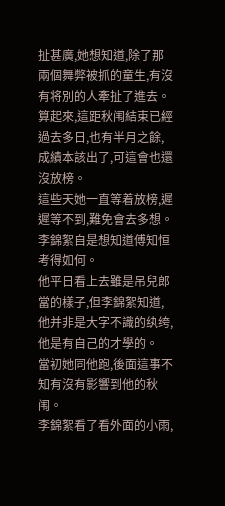扯甚廣,她想知道,除了那兩個舞弊被抓的童生,有沒有将別的人牽扯了進去。
算起來,這距秋闱結束已經過去多日,也有半月之餘,成績本該出了,可這會也還沒放榜。
這些天她一直等着放榜,遲遲等不到,難免會去多想。
李錦絮自是想知道傅知恒考得如何。
他平日看上去雖是吊兒郎當的樣子,但李錦絮知道,他并非是大字不識的纨绔,他是有自己的才學的。
當初她同他跑,後面這事不知有沒有影響到他的秋闱。
李錦絮看了看外面的小雨,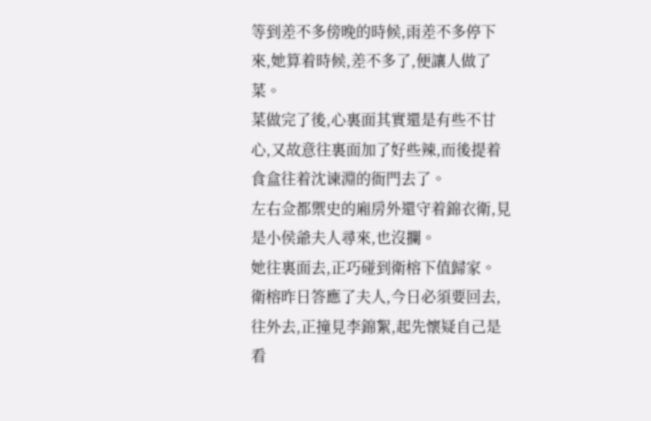等到差不多傍晚的時候,雨差不多停下來,她算着時候,差不多了,便讓人做了菜。
菜做完了後,心裏面其實還是有些不甘心,又故意往裏面加了好些辣,而後提着食盒往着沈谏淵的衙門去了。
左右佥都禦史的廂房外還守着錦衣衛,見是小侯爺夫人尋來,也沒攔。
她往裏面去,正巧碰到衛榕下值歸家。
衛榕昨日答應了夫人,今日必須要回去,往外去,正撞見李錦絮,起先懷疑自己是看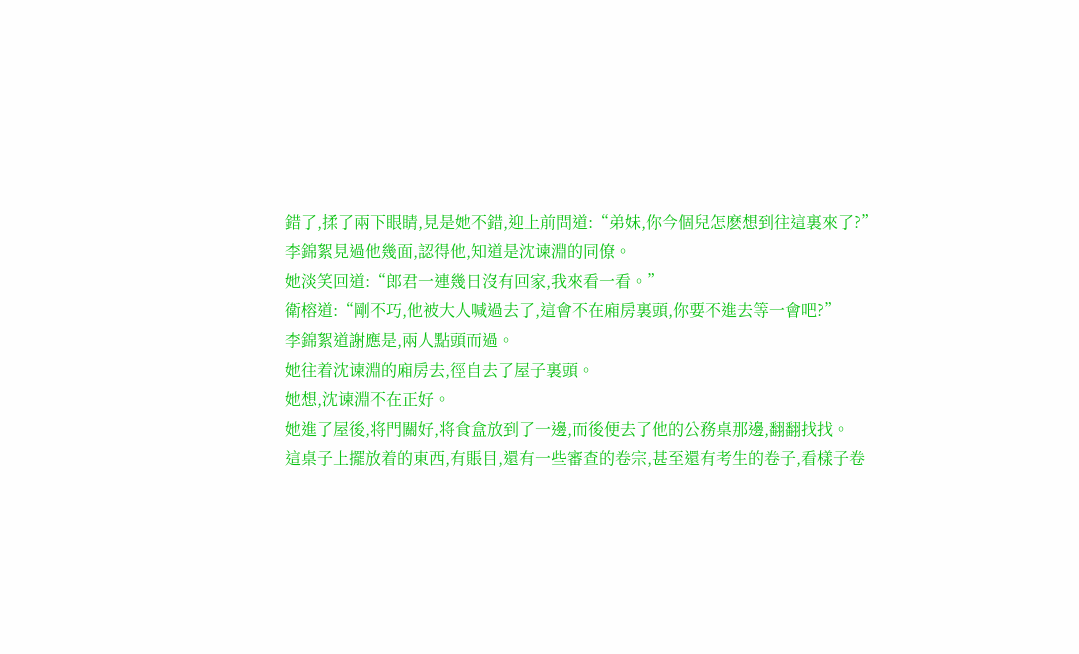錯了,揉了兩下眼睛,見是她不錯,迎上前問道:“弟妹,你今個兒怎麽想到往這裏來了?”
李錦絮見過他幾面,認得他,知道是沈谏淵的同僚。
她淡笑回道:“郎君一連幾日沒有回家,我來看一看。”
衛榕道:“剛不巧,他被大人喊過去了,這會不在廂房裏頭,你要不進去等一會吧?”
李錦絮道謝應是,兩人點頭而過。
她往着沈谏淵的廂房去,徑自去了屋子裏頭。
她想,沈谏淵不在正好。
她進了屋後,将門關好,将食盒放到了一邊,而後便去了他的公務桌那邊,翻翻找找。
這桌子上擺放着的東西,有賬目,還有一些審查的卷宗,甚至還有考生的卷子,看樣子卷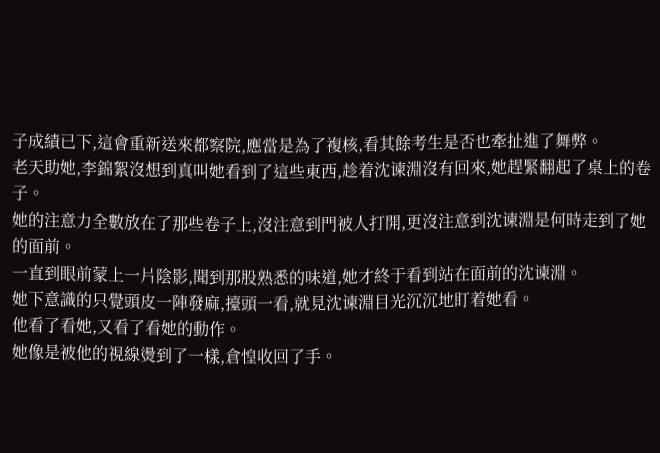子成績已下,這會重新送來都察院,應當是為了複核,看其餘考生是否也牽扯進了舞弊。
老天助她,李錦絮沒想到真叫她看到了這些東西,趁着沈谏淵沒有回來,她趕緊翻起了桌上的卷子。
她的注意力全數放在了那些卷子上,沒注意到門被人打開,更沒注意到沈谏淵是何時走到了她的面前。
一直到眼前蒙上一片陰影,聞到那股熟悉的味道,她才終于看到站在面前的沈谏淵。
她下意識的只覺頭皮一陣發麻,擡頭一看,就見沈谏淵目光沉沉地盯着她看。
他看了看她,又看了看她的動作。
她像是被他的視線燙到了一樣,倉惶收回了手。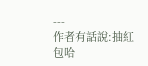---
作者有話說:抽紅包哈